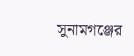সুনামগঞ্জের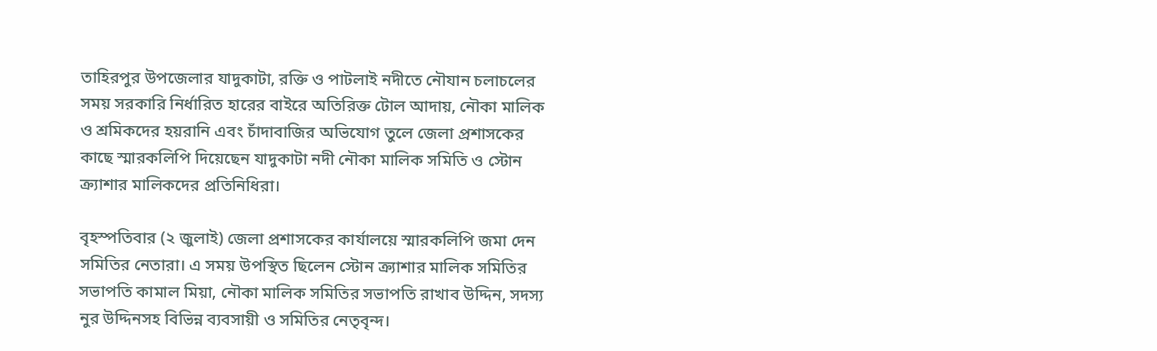তাহিরপুর উপজেলার যাদুকাটা, রক্তি ও পাটলাই নদীতে নৌযান চলাচলের সময় সরকারি নির্ধারিত হারের বাইরে অতিরিক্ত টোল আদায়, নৌকা মালিক ও শ্রমিকদের হয়রানি এবং চাঁদাবাজির অভিযোগ তুলে জেলা প্রশাসকের কাছে স্মারকলিপি দিয়েছেন যাদুকাটা নদী নৌকা মালিক সমিতি ও স্টোন ক্র্যাশার মালিকদের প্রতিনিধিরা।

বৃহস্পতিবার (২ জুলাই) জেলা প্রশাসকের কার্যালয়ে স্মারকলিপি জমা দেন সমিতির নেতারা। এ সময় উপস্থিত ছিলেন স্টোন ক্র্যাশার মালিক সমিতির সভাপতি কামাল মিয়া, নৌকা মালিক সমিতির সভাপতি রাখাব উদ্দিন, সদস্য নুর উদ্দিনসহ বিভিন্ন ব্যবসায়ী ও সমিতির নেতৃবৃন্দ।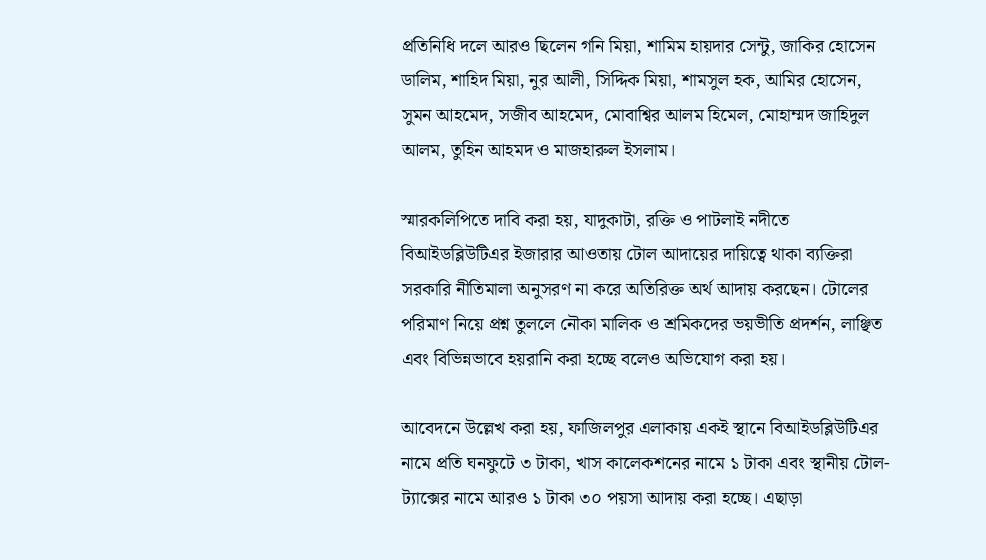প্রতিনিধি দলে আরও ছিলেন গনি মিয়া, শামিম হায়দার সেন্টু, জাকির হোসেন ডালিম, শাহিদ মিয়া, নুর আলী, সিদ্দিক মিয়া, শামসুল হক, আমির হোসেন, সুমন আহমেদ, সজীব আহমেদ, মোবাশ্বির আলম হিমেল, মোহাম্মদ জাহিদুল আলম, তুহিন আহমদ ও মাজহারুল ইসলাম।

স্মারকলিপিতে দাবি করা হয়, যাদুকাটা, রক্তি ও পাটলাই নদীতে বিআইডব্লিউটিএর ইজারার আওতায় টোল আদায়ের দায়িত্বে থাকা ব্যক্তিরা সরকারি নীতিমালা অনুসরণ না করে অতিরিক্ত অর্থ আদায় করছেন। টোলের পরিমাণ নিয়ে প্রশ্ন তুললে নৌকা মালিক ও শ্রমিকদের ভয়ভীতি প্রদর্শন, লাঞ্ছিত এবং বিভিন্নভাবে হয়রানি করা হচ্ছে বলেও অভিযোগ করা হয়।

আবেদনে উল্লেখ করা হয়, ফাজিলপুর এলাকায় একই স্থানে বিআইডব্লিউটিএর নামে প্রতি ঘনফুটে ৩ টাকা, খাস কালেকশনের নামে ১ টাকা এবং স্থানীয় টোল-ট্যাক্সের নামে আরও ১ টাকা ৩০ পয়সা আদায় করা হচ্ছে। এছাড়া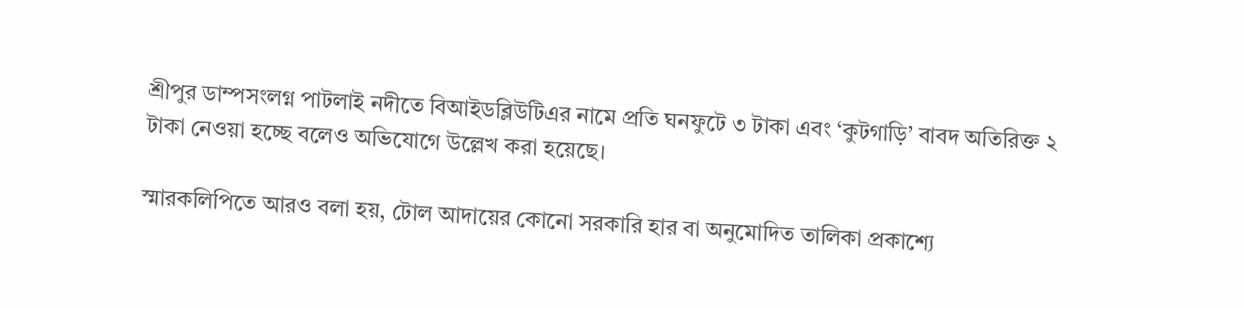শ্রীপুর ডাম্পসংলগ্ন পাটলাই নদীতে বিআইডব্লিউটিএর নামে প্রতি ঘনফুটে ৩ টাকা এবং ‘কুটগাড়ি’ বাবদ অতিরিক্ত ২ টাকা নেওয়া হচ্ছে বলেও অভিযোগে উল্লেখ করা হয়েছে।

স্মারকলিপিতে আরও বলা হয়, টোল আদায়ের কোনো সরকারি হার বা অনুমোদিত তালিকা প্রকাশ্যে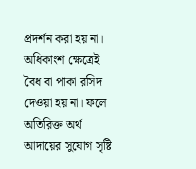প্রদর্শন করা হয় না। অধিকাংশ ক্ষেত্রেই বৈধ বা পাকা রসিদ দেওয়া হয় না। ফলে অতিরিক্ত অর্থ আদায়ের সুযোগ সৃষ্টি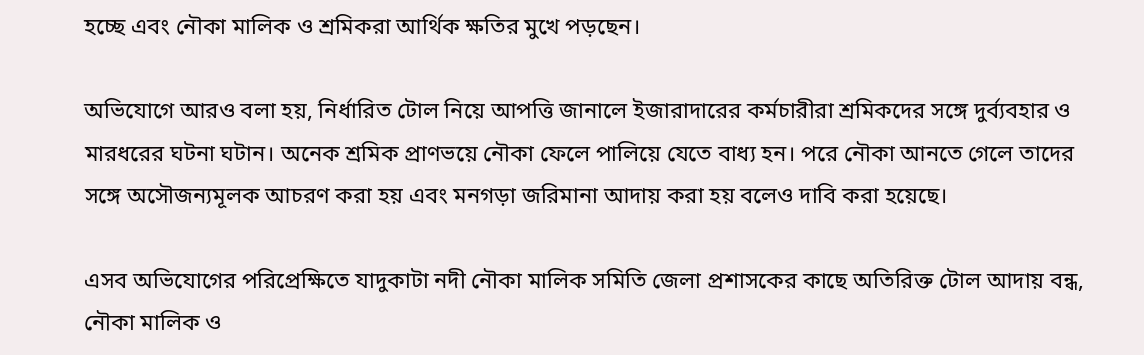হচ্ছে এবং নৌকা মালিক ও শ্রমিকরা আর্থিক ক্ষতির মুখে পড়ছেন।

অভিযোগে আরও বলা হয়, নির্ধারিত টোল নিয়ে আপত্তি জানালে ইজারাদারের কর্মচারীরা শ্রমিকদের সঙ্গে দুর্ব্যবহার ও মারধরের ঘটনা ঘটান। অনেক শ্রমিক প্রাণভয়ে নৌকা ফেলে পালিয়ে যেতে বাধ্য হন। পরে নৌকা আনতে গেলে তাদের সঙ্গে অসৌজন্যমূলক আচরণ করা হয় এবং মনগড়া জরিমানা আদায় করা হয় বলেও দাবি করা হয়েছে।

এসব অভিযোগের পরিপ্রেক্ষিতে যাদুকাটা নদী নৌকা মালিক সমিতি জেলা প্রশাসকের কাছে অতিরিক্ত টোল আদায় বন্ধ, নৌকা মালিক ও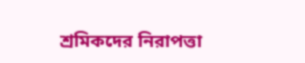শ্রমিকদের নিরাপত্তা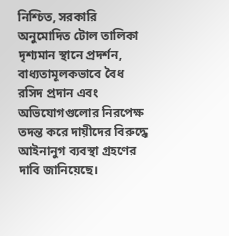নিশ্চিত, সরকারি অনুমোদিত টোল তালিকা দৃশ্যমান স্থানে প্রদর্শন, বাধ্যতামূলকভাবে বৈধ রসিদ প্রদান এবং অভিযোগগুলোর নিরপেক্ষ তদন্ত করে দায়ীদের বিরুদ্ধে আইনানুগ ব্যবস্থা গ্রহণের দাবি জানিয়েছে।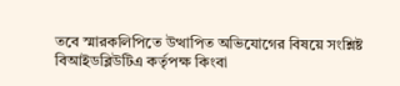তবে স্মারকলিপিতে উত্থাপিত অভিযোগের বিষয়ে সংশ্লিষ্ট বিআইডব্লিউটিএ কর্তৃপক্ষ কিংবা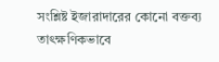সংশ্লিষ্ট ইজারাদারের কোনো বক্তব্য তাৎক্ষণিকভাবে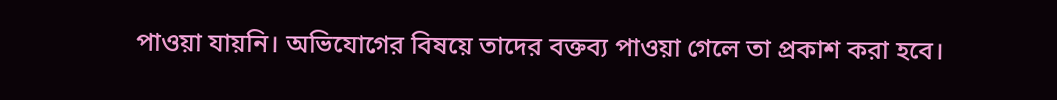পাওয়া যায়নি। অভিযোগের বিষয়ে তাদের বক্তব্য পাওয়া গেলে তা প্রকাশ করা হবে।